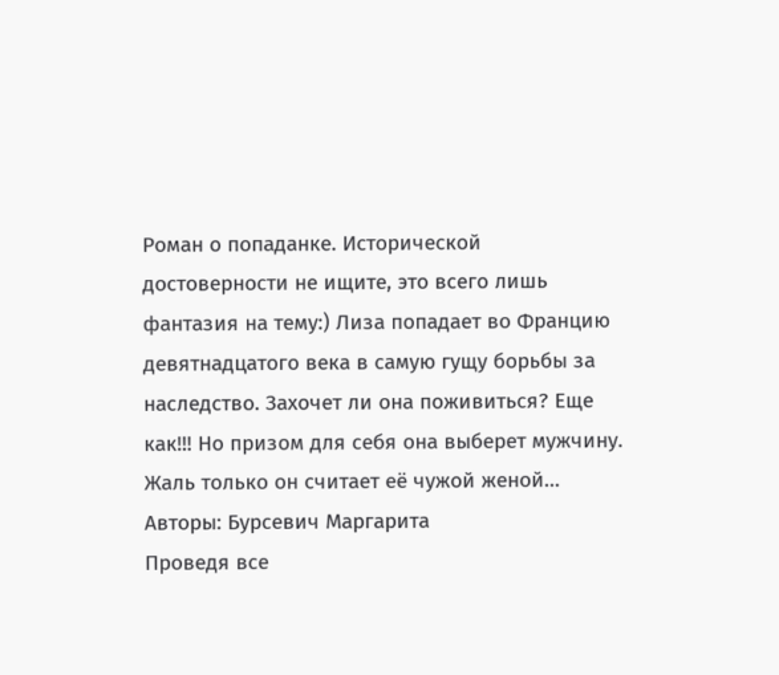Роман о попаданке. Исторической достоверности не ищите, это всего лишь фантазия на тему:) Лиза попадает во Францию девятнадцатого века в самую гущу борьбы за наследство. Захочет ли она поживиться? Еще как!!! Но призом для себя она выберет мужчину. Жаль только он считает её чужой женой…
Авторы: Бурсевич Маргарита
Проведя все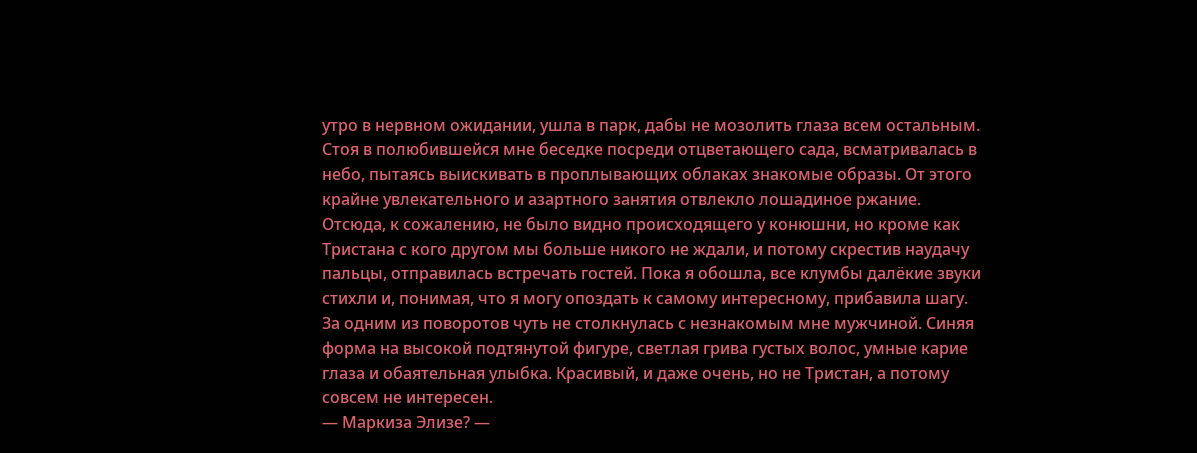утро в нервном ожидании, ушла в парк, дабы не мозолить глаза всем остальным. Стоя в полюбившейся мне беседке посреди отцветающего сада, всматривалась в небо, пытаясь выискивать в проплывающих облаках знакомые образы. От этого крайне увлекательного и азартного занятия отвлекло лошадиное ржание. Отсюда, к сожалению, не было видно происходящего у конюшни, но кроме как Тристана с кого другом мы больше никого не ждали, и потому скрестив наудачу пальцы, отправилась встречать гостей. Пока я обошла, все клумбы далёкие звуки стихли и, понимая, что я могу опоздать к самому интересному, прибавила шагу. За одним из поворотов чуть не столкнулась с незнакомым мне мужчиной. Синяя форма на высокой подтянутой фигуре, светлая грива густых волос, умные карие глаза и обаятельная улыбка. Красивый, и даже очень, но не Тристан, а потому совсем не интересен.
— Маркиза Элизе? —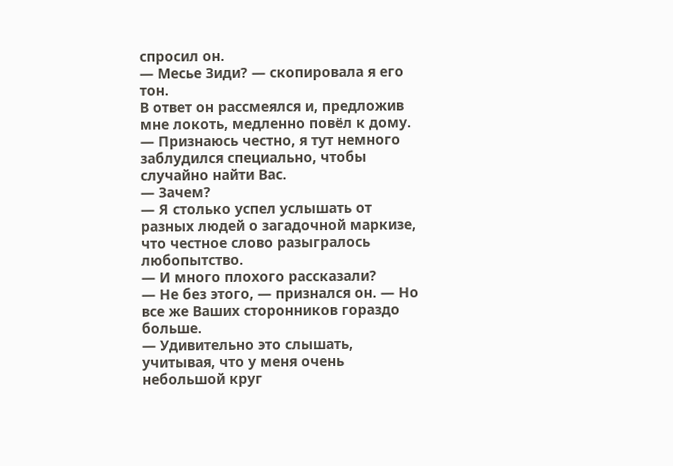спросил он.
— Месье Зиди? — скопировала я его тон.
В ответ он рассмеялся и, предложив мне локоть, медленно повёл к дому.
— Признаюсь честно, я тут немного заблудился специально, чтобы случайно найти Вас.
— Зачем?
— Я столько успел услышать от разных людей о загадочной маркизе, что честное слово разыгралось любопытство.
— И много плохого рассказали?
— Не без этого, — признался он. — Но все же Ваших сторонников гораздо больше.
— Удивительно это слышать, учитывая, что у меня очень небольшой круг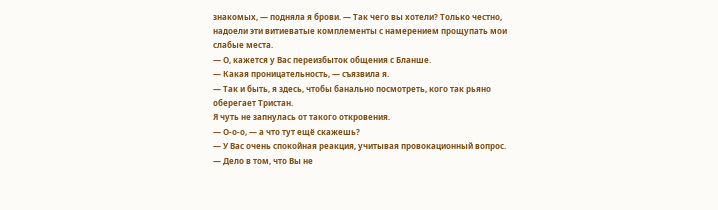знакомых, — подняла я брови. — Так чего вы хотели? Только честно, надоели эти витиеватые комплементы с намерением прощупать мои слабые места.
— О, кажется у Вас переизбыток общения с Бланше.
— Какая проницательность, — съязвила я.
— Так и быть, я здесь, чтобы банально посмотреть, кого так рьяно оберегает Тристан.
Я чуть не запнулась от такого откровения.
— О-о-о, — а что тут ещё скажешь?
— У Вас очень спокойная реакция, учитывая провокационный вопрос.
— Дело в том, что Вы не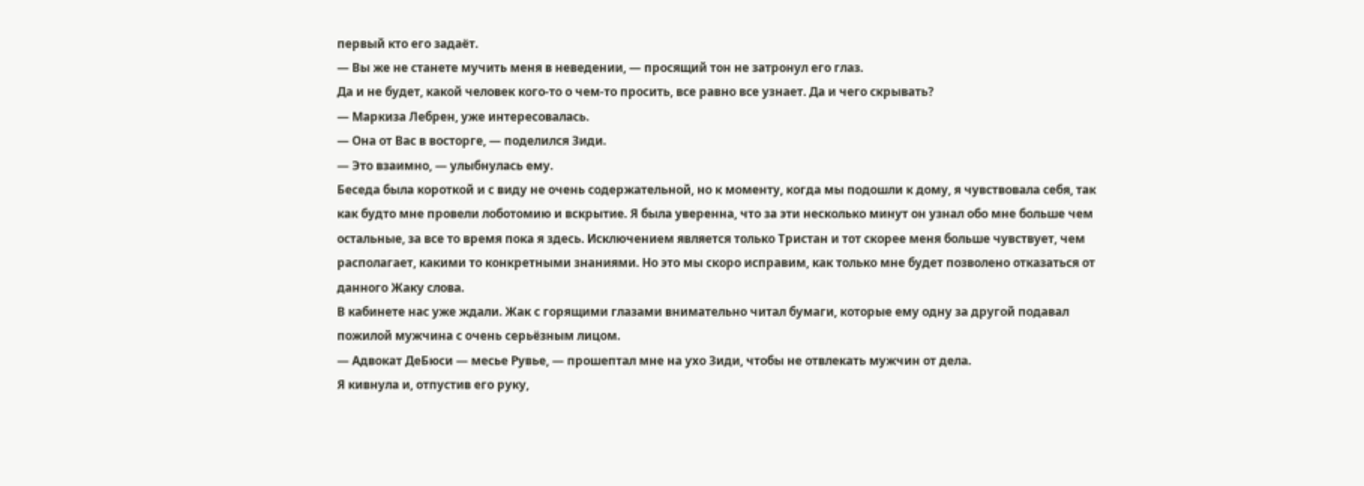первый кто его задаёт.
— Вы же не станете мучить меня в неведении, — просящий тон не затронул его глаз.
Да и не будет, какой человек кого-то о чем-то просить, все равно все узнает. Да и чего скрывать?
— Маркиза Лебрен, уже интересовалась.
— Она от Вас в восторге, — поделился Зиди.
— Это взаимно, — улыбнулась ему.
Беседа была короткой и с виду не очень содержательной, но к моменту, когда мы подошли к дому, я чувствовала себя, так как будто мне провели лоботомию и вскрытие. Я была уверенна, что за эти несколько минут он узнал обо мне больше чем остальные, за все то время пока я здесь. Исключением является только Тристан и тот скорее меня больше чувствует, чем располагает, какими то конкретными знаниями. Но это мы скоро исправим, как только мне будет позволено отказаться от данного Жаку слова.
В кабинете нас уже ждали. Жак с горящими глазами внимательно читал бумаги, которые ему одну за другой подавал пожилой мужчина с очень серьёзным лицом.
— Адвокат ДеБюси — месье Рувье, — прошептал мне на ухо Зиди, чтобы не отвлекать мужчин от дела.
Я кивнула и, отпустив его руку,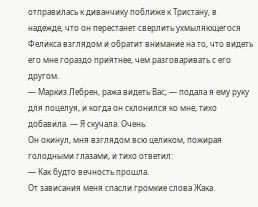отправилась к диванчику поближе к Тристану, в надежде, что он перестанет сверлить ухмыляющегося Феликса взглядом и обратит внимание на то, что видеть его мне гораздо приятнее, чем разговаривать с его другом.
— Маркиз Лебрен, ража видеть Вас, — подала я ему руку для поцелуя, и когда он склонился ко мне, тихо добавила. — Я скучала. Очень.
Он окинул, мня взглядом всю целиком, пожирая голодными глазами, и тихо ответил:
— Как будто вечность прошла.
От зависания меня спасли громкие слова Жака.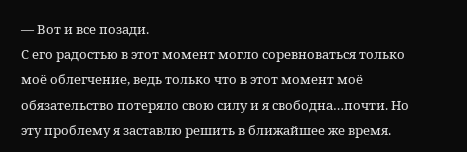— Вот и все позади.
С его радостью в этот момент могло соревноваться только моё облегчение, ведь только что в этот момент моё обязательство потеряло свою силу и я свободна…почти. Но эту проблему я заставлю решить в ближайшее же время.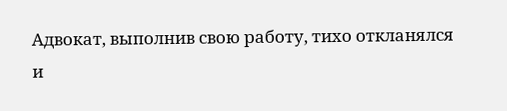Адвокат, выполнив свою работу, тихо откланялся и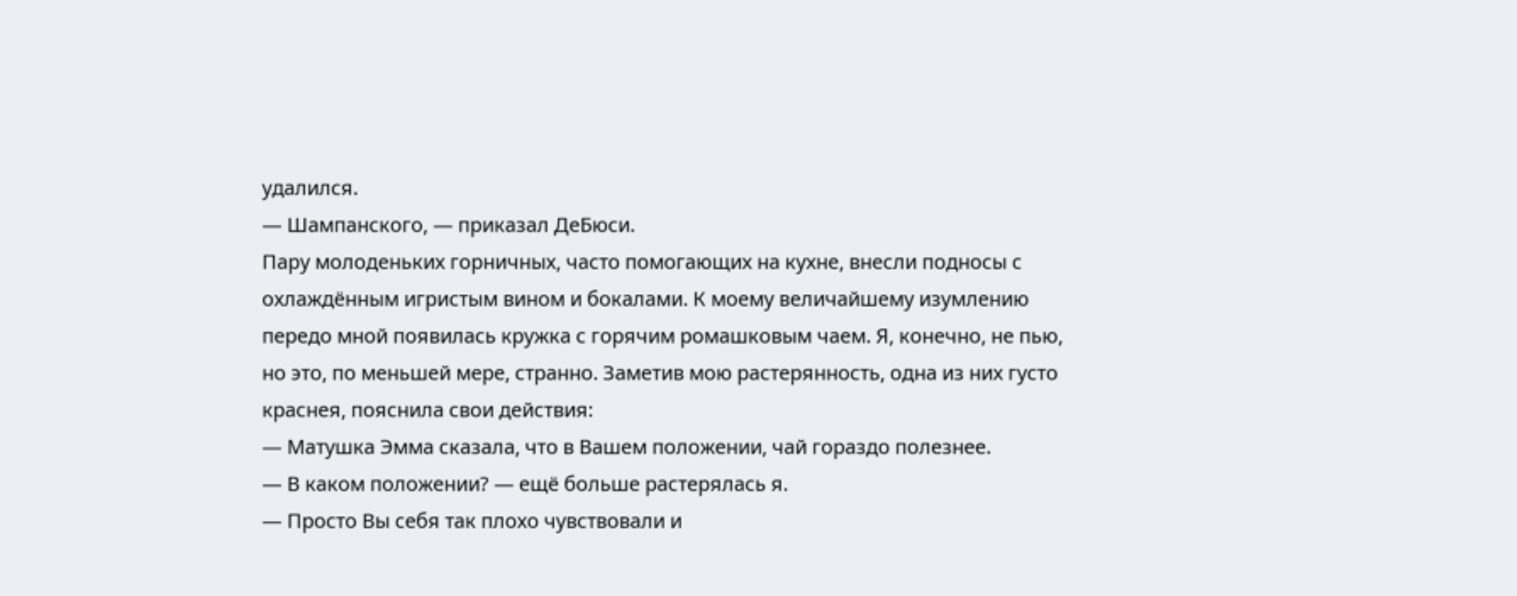удалился.
— Шампанского, — приказал ДеБюси.
Пару молоденьких горничных, часто помогающих на кухне, внесли подносы с охлаждённым игристым вином и бокалами. К моему величайшему изумлению передо мной появилась кружка с горячим ромашковым чаем. Я, конечно, не пью, но это, по меньшей мере, странно. Заметив мою растерянность, одна из них густо краснея, пояснила свои действия:
— Матушка Эмма сказала, что в Вашем положении, чай гораздо полезнее.
— В каком положении? — ещё больше растерялась я.
— Просто Вы себя так плохо чувствовали и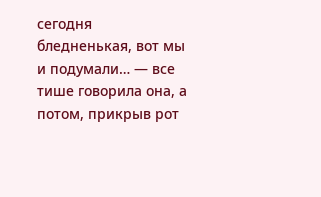сегодня бледненькая, вот мы и подумали… — все тише говорила она, а потом, прикрыв рот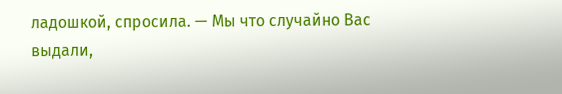ладошкой, спросила. — Мы что случайно Вас выдали,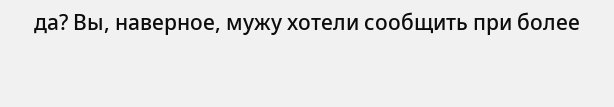да? Вы, наверное, мужу хотели сообщить при более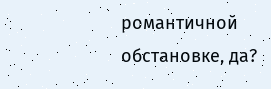романтичной обстановке, да?